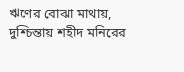ঋণের বোঝা মাথায়, দুশ্চিন্তায় শহীদ মনিরের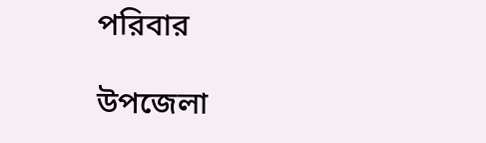পরিবার

উপজেলা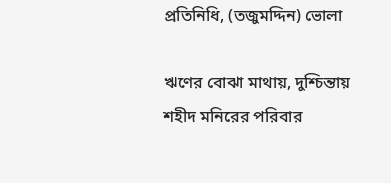প্রতিনিধি, (তজুমদ্দিন) ভোলা

ঋণের বোঝা মাথায়, দুশ্চিন্তায় শহীদ মনিরের পরিবার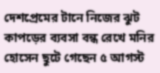দেশপ্রেমের টানে নিজের ঝুট কাপড়ের ব্যবসা বন্ধ রেখে মনির হোসেন ছুটে গেছেন ৫ আগস্ট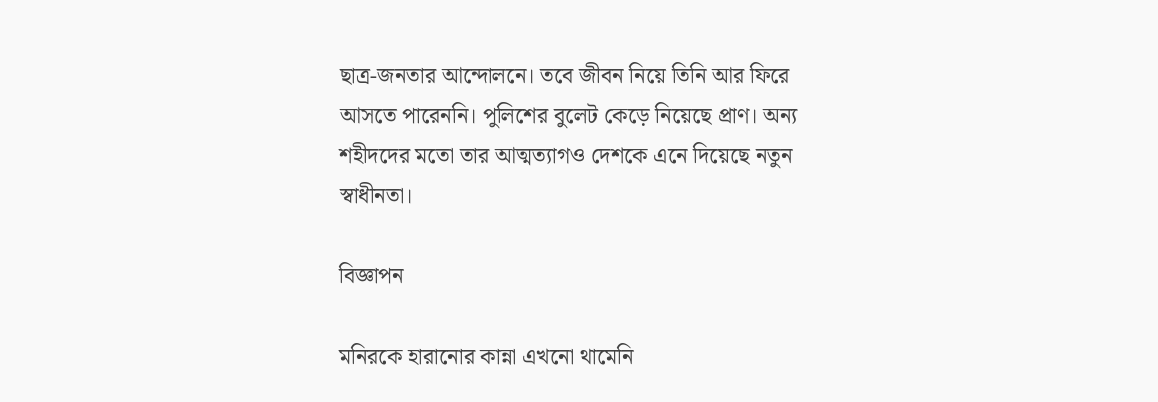ছাত্র-জনতার আন্দোলনে। তবে জীবন নিয়ে তিনি আর ফিরে আসতে পারেননি। পুলিশের বুলেট কেড়ে নিয়েছে প্রাণ। অন্য শহীদদের মতো তার আত্মত্যাগও দেশকে এনে দিয়েছে নতুন স্বাধীনতা।

বিজ্ঞাপন

মনিরকে হারানোর কান্না এখনো থামেনি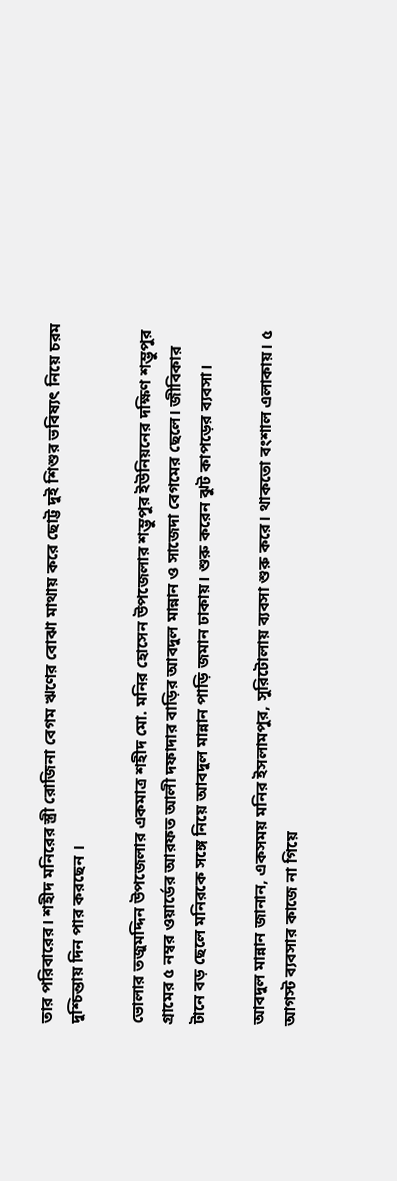তার পরিবারের। শহীদ মনিরের স্ত্রী রোজিনা বেগম ঋণের বোঝা মাথায় করে ছোট্ট দুই শিশুর ভবিষ্যৎ নিয়ে চরম দুশ্চিন্তায় দিন পার করছেন ।

ভোলার তজুমদ্দিন উপজেলার একমাত্র শহীদ মো. মনির হোসেন উপজেলার শম্ভুপুর ইউনিয়নের দক্ষিণ শম্ভুপুর গ্রামের ৫ নম্বর ওয়ার্ডের আরফত আলী দফাদার বাড়ির আবদুল মান্নান ও সাজেদা বেগমের ছেলে। জীবিকার টানে বড় ছেলে মনিরকে সঙ্গে নিয়ে আবদুল মান্নান পাড়ি জমান ঢাকায়। শুরু করেন ঝুট কাপড়ের ব্যবসা।

আবদুল মান্নান জানান, একসময় মনির ইসলামপুর, সুরিটোলায় ব্যবসা শুরু করে। থাকতো বংশাল এলাকায়। ৫ আগস্ট ব্যবসার কাজে না গিয়ে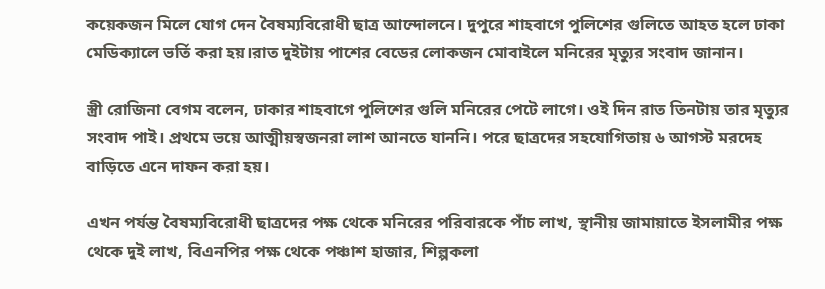কয়েকজন মিলে যোগ দেন বৈষম্যবিরোধী ছাত্র আন্দোলনে। দুপুরে শাহবাগে পুলিশের গুলিতে আহত হলে ঢাকা মেডিক্যালে ভর্তি করা হয়।রাত দুইটায় পাশের বেডের লোকজন মোবাইলে মনিরের মৃত্যুর সংবাদ জানান।

স্ত্রী রোজিনা বেগম বলেন, ঢাকার শাহবাগে পুলিশের গুলি মনিরের পেটে লাগে। ওই দিন রাত তিনটায় তার মৃত্যুর সংবাদ পাই। প্রথমে ভয়ে আত্মীয়স্বজনরা লাশ আনতে যাননি। পরে ছাত্রদের সহযোগিতায় ৬ আগস্ট মরদেহ বাড়িতে এনে দাফন করা হয়।

এখন পর্যন্ত বৈষম্যবিরোধী ছাত্রদের পক্ষ থেকে মনিরের পরিবারকে পাঁচ লাখ, স্থানীয় জামায়াতে ইসলামীর পক্ষ থেকে দুই লাখ, বিএনপির পক্ষ থেকে পঞ্চাশ হাজার, শিল্পকলা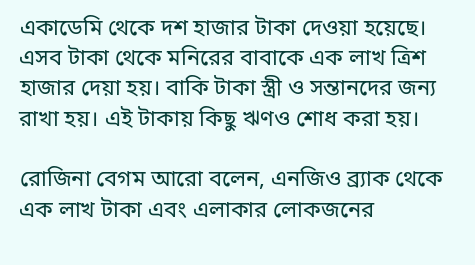একাডেমি থেকে দশ হাজার টাকা দেওয়া হয়েছে। এসব টাকা থেকে মনিরের বাবাকে এক লাখ ত্রিশ হাজার দেয়া হয়। বাকি টাকা স্ত্রী ও সন্তানদের জন্য রাখা হয়। এই টাকায় কিছু ঋণও শোধ করা হয়।

রোজিনা বেগম আরো বলেন, এনজিও ব্র্যাক থেকে এক লাখ টাকা এবং এলাকার লোকজনের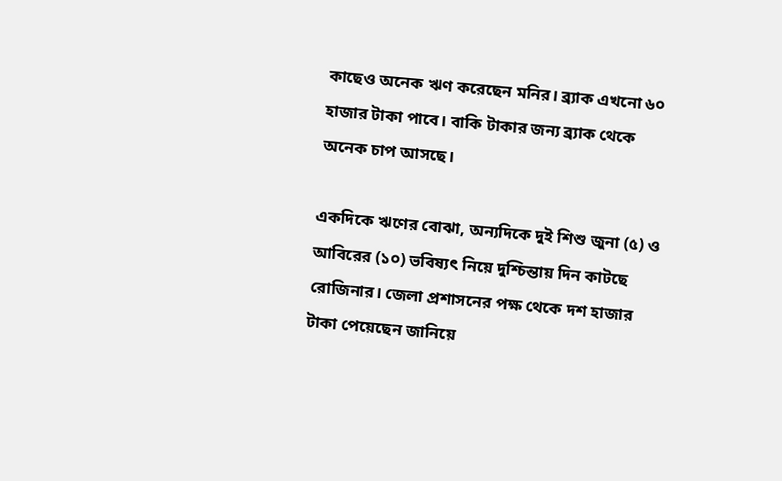কাছেও অনেক ঋণ করেছেন মনির। ব্র্যাক এখনো ৬০ হাজার টাকা পাবে। বাকি টাকার জন্য ব্র্যাক থেকে অনেক চাপ আসছে।

একদিকে ঋণের বোঝা, অন্যদিকে দুই শিশু জুনা (৫) ও আবিরের (১০) ভবিষ্যৎ নিয়ে দুশ্চিন্তায় দিন কাটছে রোজিনার। জেলা প্রশাসনের পক্ষ থেকে দশ হাজার টাকা পেয়েছেন জানিয়ে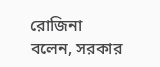রোজিনা বলেন, সরকার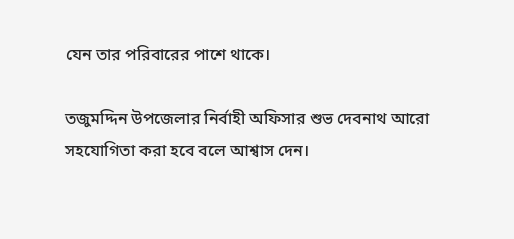যেন তার পরিবারের পাশে থাকে।

তজুমদ্দিন উপজেলার নির্বাহী অফিসার শুভ দেবনাথ আরো সহযোগিতা করা হবে বলে আশ্বাস দেন।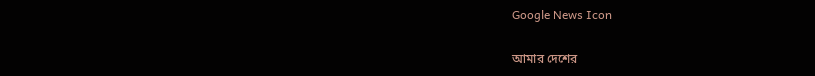Google News Icon

আমার দেশের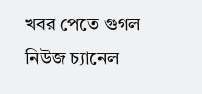খবর পেতে গুগল নিউজ চ্যানেল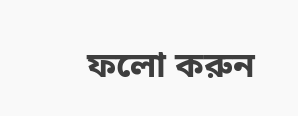ফলো করুন